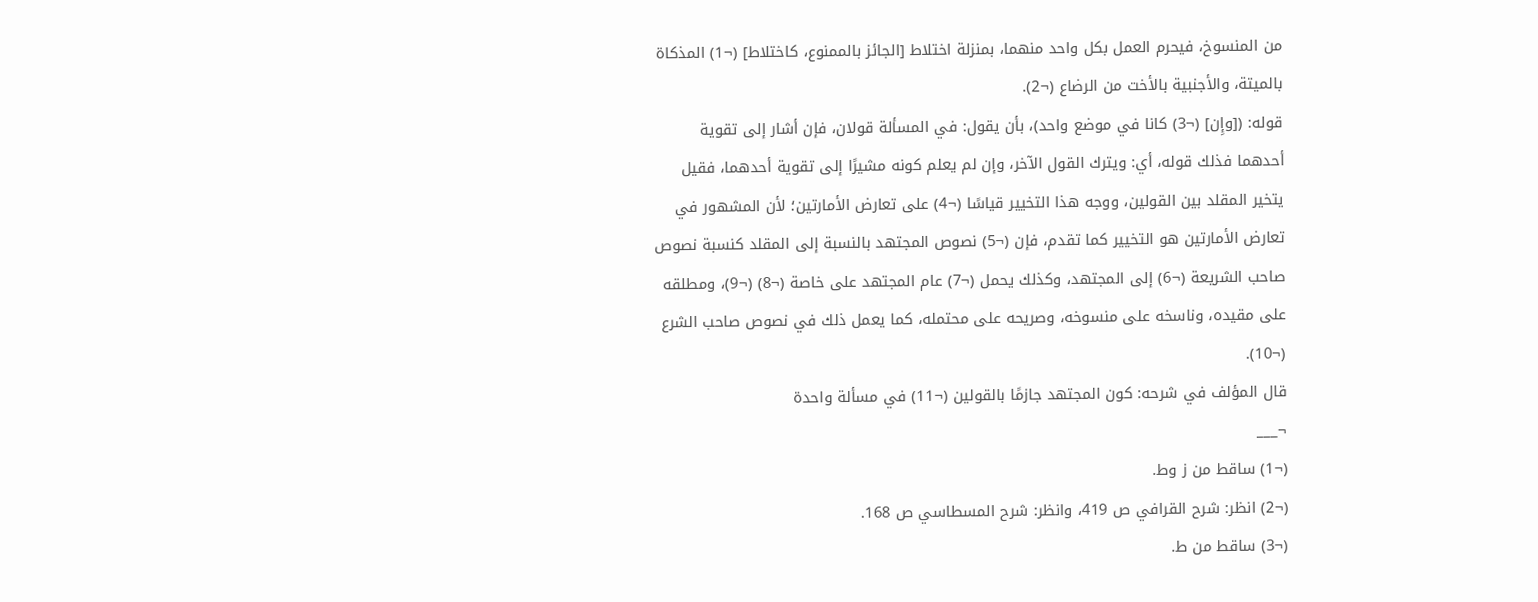من المنسوخ، فيحرم العمل بكل واحد منهما، بمنزلة اختلاط [الجائز بالممنوع، كاختلاط] (¬1) المذكاة بالميتة، والأجنبية بالأخت من الرضاع (¬2).
قوله: ([وإِن] (¬3) كانا في موضع واحد)، بأن يقول: في المسألة قولان، فإن أشار إلى تقوية أحدهما فذلك قوله، أي: ويترك القول الآخر، وإن لم يعلم كونه مشيرًا إلى تقوية أحدهما، فقيل يتخير المقلد بين القولين، ووجه هذا التخيير قياسًا (¬4) على تعارض الأمارتين؛ لأن المشهور في تعارض الأمارتين هو التخيير كما تقدم، فإن (¬5) نصوص المجتهد بالنسبة إلى المقلد كنسبة نصوص صاحب الشريعة (¬6) إلى المجتهد، وكذلك يحمل (¬7) عام المجتهد على خاصة (¬8) (¬9)، ومطلقه على مقيده، وناسخه على منسوخه، وصريحه على محتمله، كما يعمل ذلك في نصوص صاحب الشرع (¬10).
قال المؤلف في شرحه: كون المجتهد جازمًا بالقولين (¬11) في مسألة واحدة
¬___
(¬1) ساقط من ز وط.
(¬2) انظر: شرح القرافي ص 419، وانظر: شرح المسطاسي ص 168.
(¬3) ساقط من ط.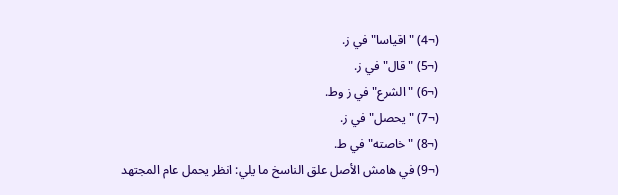(¬4) "اقياسا" في ز.
(¬5) "قال" في ز.
(¬6) "الشرع" في ز وط.
(¬7) "يحصل" في ز.
(¬8) "خاصته" في ط.
(¬9) في هامش الأصل علق الناسخ ما يلي: انظر يحمل عام المجتهد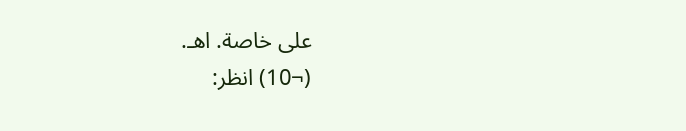على خاصة. اهـ.
(¬10) انظر: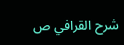شرح القرافي ص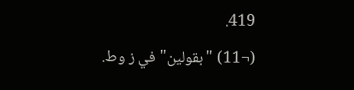419.
(¬11) "بقولين" في ز وط.